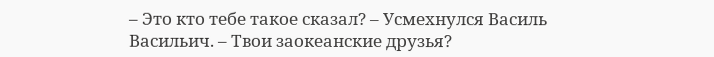– Это кто тебе такое сказал? – Усмехнулся Василь Васильич. – Твои заокеанские друзья?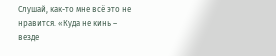Слушай, как-то мне всё это не нравится. «Куда не кинь – везде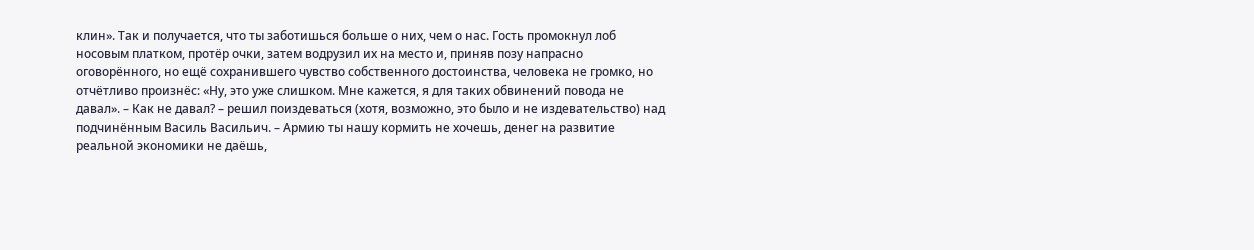клин». Так и получается, что ты заботишься больше о них, чем о нас. Гость промокнул лоб носовым платком, протёр очки, затем водрузил их на место и, приняв позу напрасно оговорённого, но ещё сохранившего чувство собственного достоинства, человека не громко, но отчётливо произнёс: «Ну, это уже слишком. Мне кажется, я для таких обвинений повода не давал». – Как не давал? – решил поиздеваться (хотя, возможно, это было и не издевательство) над подчинённым Василь Васильич. – Армию ты нашу кормить не хочешь, денег на развитие реальной экономики не даёшь,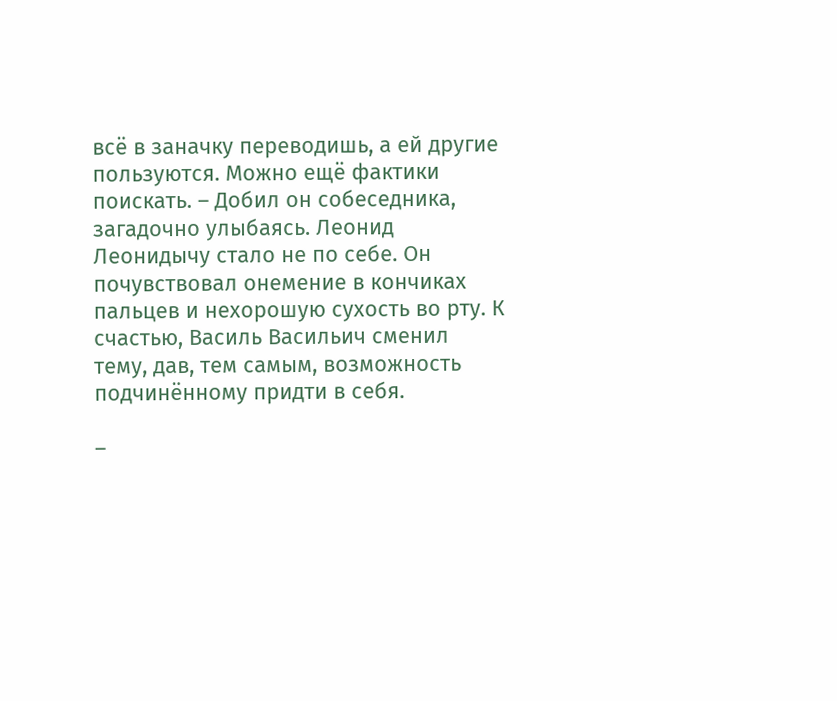всё в заначку переводишь, а ей другие пользуются. Можно ещё фактики поискать. – Добил он собеседника, загадочно улыбаясь. Леонид Леонидычу стало не по себе. Он почувствовал онемение в кончиках пальцев и нехорошую сухость во рту. К счастью, Василь Васильич сменил тему, дав, тем самым, возможность подчинённому придти в себя.

–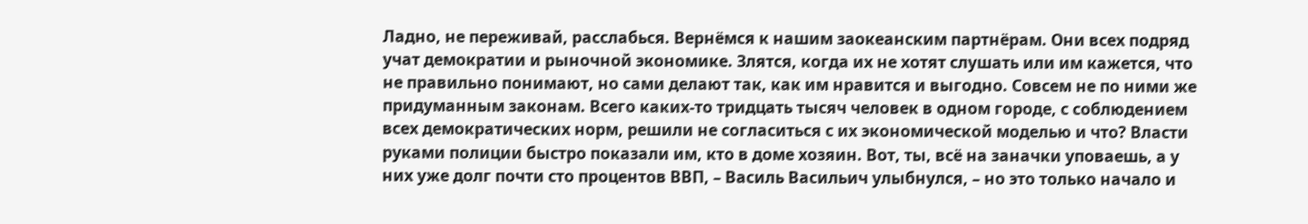Ладно, не переживай, расслабься. Вернёмся к нашим заокеанским партнёрам. Они всех подряд учат демократии и рыночной экономике. Злятся, когда их не хотят слушать или им кажется, что не правильно понимают, но сами делают так, как им нравится и выгодно. Совсем не по ними же придуманным законам. Всего каких-то тридцать тысяч человек в одном городе, с соблюдением всех демократических норм, решили не согласиться с их экономической моделью и что? Власти руками полиции быстро показали им, кто в доме хозяин. Вот, ты, всё на заначки уповаешь, а у них уже долг почти сто процентов ВВП, – Василь Васильич улыбнулся, – но это только начало и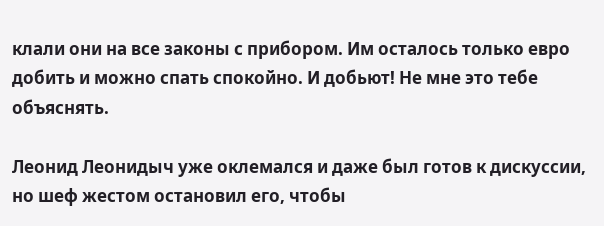клали они на все законы с прибором. Им осталось только евро добить и можно спать спокойно. И добьют! Не мне это тебе объяснять.

Леонид Леонидыч уже оклемался и даже был готов к дискуссии, но шеф жестом остановил его, чтобы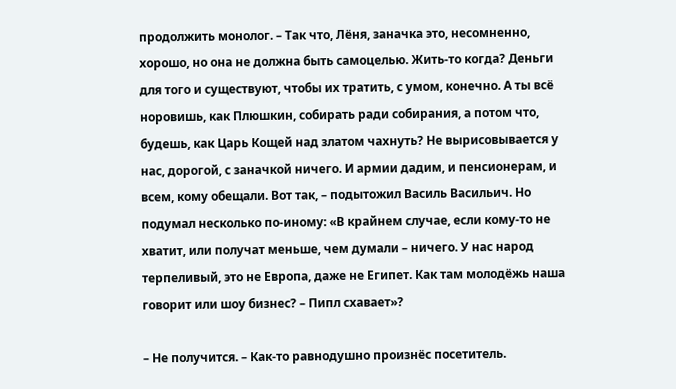продолжить монолог. – Так что, Лёня, заначка это, несомненно, хорошо, но она не должна быть самоцелью. Жить-то когда? Деньги для того и существуют, чтобы их тратить, с умом, конечно. А ты всё норовишь, как Плюшкин, собирать ради собирания, а потом что, будешь, как Царь Кощей над златом чахнуть? Не вырисовывается у нас, дорогой, с заначкой ничего. И армии дадим, и пенсионерам, и всем, кому обещали. Вот так, – подытожил Василь Васильич. Но подумал несколько по-иному: «В крайнем случае, если кому-то не хватит, или получат меньше, чем думали – ничего. У нас народ терпеливый, это не Европа, даже не Египет. Как там молодёжь наша говорит или шоу бизнес? – Пипл схавает»?

– Не получится. – Как-то равнодушно произнёс посетитель.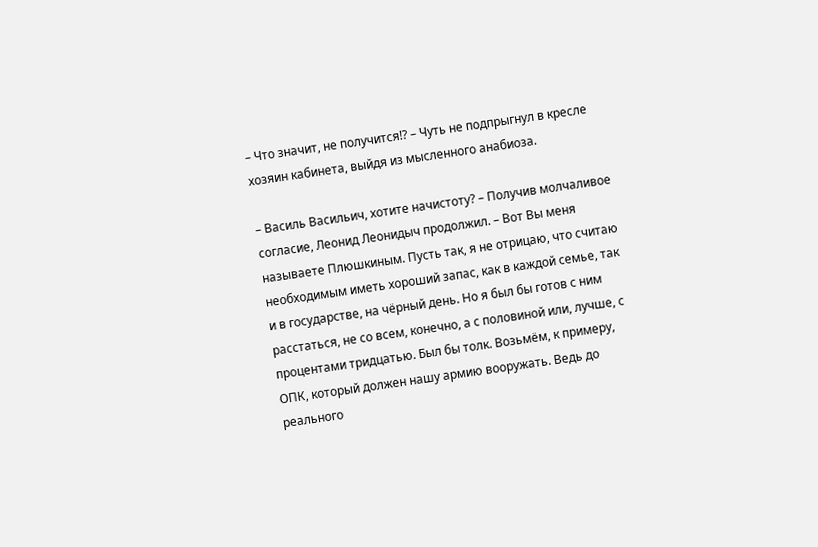– Что значит, не получится!? – Чуть не подпрыгнул в кресле хозяин кабинета, выйдя из мысленного анабиоза.

– Василь Васильич, хотите начистоту? – Получив молчаливое согласие, Леонид Леонидыч продолжил. – Вот Вы меня называете Плюшкиным. Пусть так, я не отрицаю, что считаю необходимым иметь хороший запас, как в каждой семье, так и в государстве, на чёрный день. Но я был бы готов с ним расстаться, не со всем, конечно, а с половиной или, лучше, с процентами тридцатью. Был бы толк. Возьмём, к примеру, ОПК, который должен нашу армию вооружать. Ведь до реального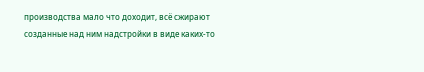производства мало что доходит, всё сжирают созданные над ним надстройки в виде каких-то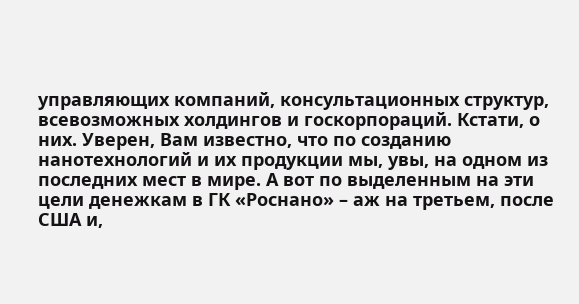управляющих компаний, консультационных структур, всевозможных холдингов и госкорпораций. Кстати, о них. Уверен, Вам известно, что по созданию нанотехнологий и их продукции мы, увы, на одном из последних мест в мире. А вот по выделенным на эти цели денежкам в ГК «Роснано» – аж на третьем, после США и,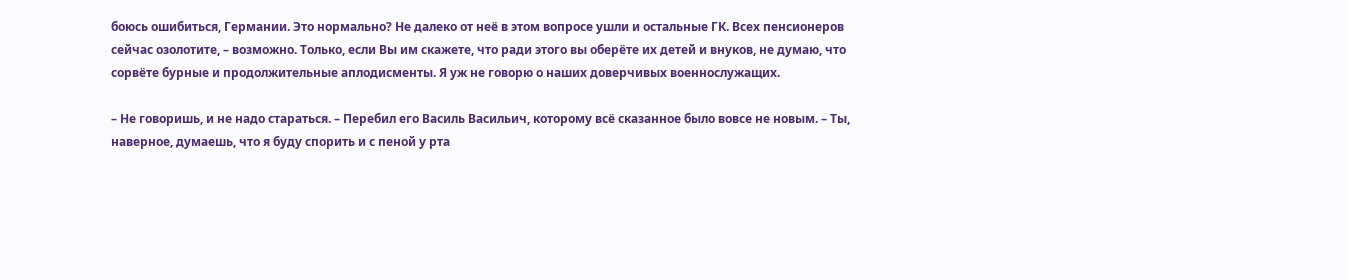боюсь ошибиться, Германии. Это нормально? Не далеко от неё в этом вопросе ушли и остальные ГК. Всех пенсионеров сейчас озолотите, – возможно. Только, если Вы им скажете, что ради этого вы оберёте их детей и внуков, не думаю, что сорвёте бурные и продолжительные аплодисменты. Я уж не говорю о наших доверчивых военнослужащих.

– Не говоришь, и не надо стараться. – Перебил его Василь Васильич, которому всё сказанное было вовсе не новым. – Ты, наверное, думаешь, что я буду спорить и с пеной у рта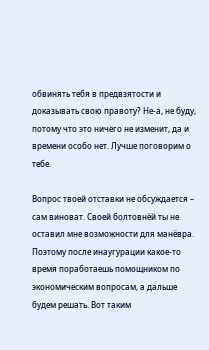обвинять тебя в предвзятости и доказывать свою правоту? Не-а, не буду, потому что это ничего не изменит, да и времени особо нет. Лучше поговорим о тебе.

Вопрос твоей отставки не обсуждается – сам виноват. Своей болтовнёй ты не оставил мне возможности для манёвра. Поэтому после инаугурации какое-то время поработаешь помощником по экономическим вопросам, а дальше будем решать. Вот таким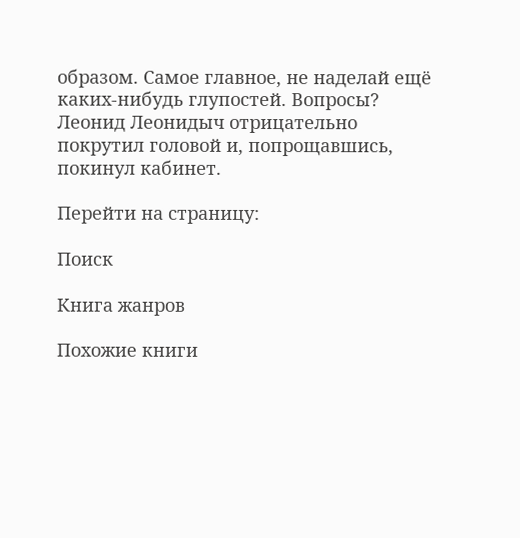образом. Самое главное, не наделай ещё каких-нибудь глупостей. Вопросы? Леонид Леонидыч отрицательно покрутил головой и, попрощавшись, покинул кабинет.

Перейти на страницу:

Поиск

Книга жанров

Похожие книги